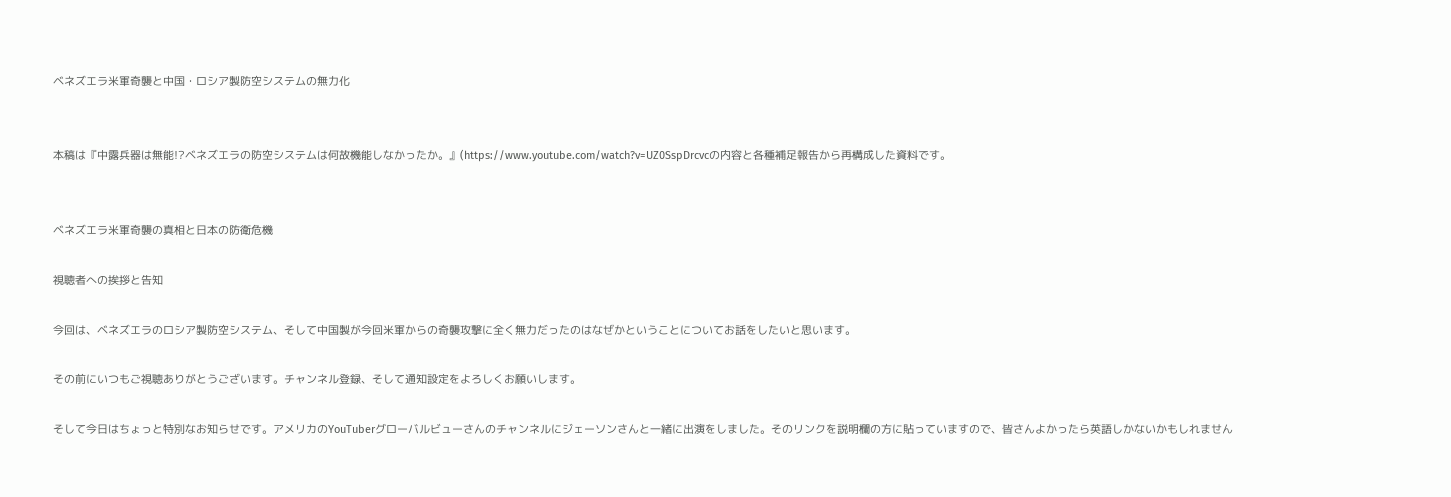ベネズエラ米軍奇襲と中国・ロシア製防空システムの無力化


本稿は『中露兵器は無能!?ベネズエラの防空システムは何故機能しなかったか。』(https://www.youtube.com/watch?v=UZ0SspDrcvcの内容と各種補足報告から再構成した資料です。


ベネズエラ米軍奇襲の真相と日本の防衛危機

視聴者への挨拶と告知

今回は、ベネズエラのロシア製防空システム、そして中国製が今回米軍からの奇襲攻撃に全く無力だったのはなぜかということについてお話をしたいと思います。

その前にいつもご視聴ありがとうございます。チャンネル登録、そして通知設定をよろしくお願いします。

そして今日はちょっと特別なお知らせです。アメリカのYouTuberグローバルビューさんのチャンネルにジェーソンさんと一緒に出演をしました。そのリンクを説明欄の方に貼っていますので、皆さんよかったら英語しかないかもしれません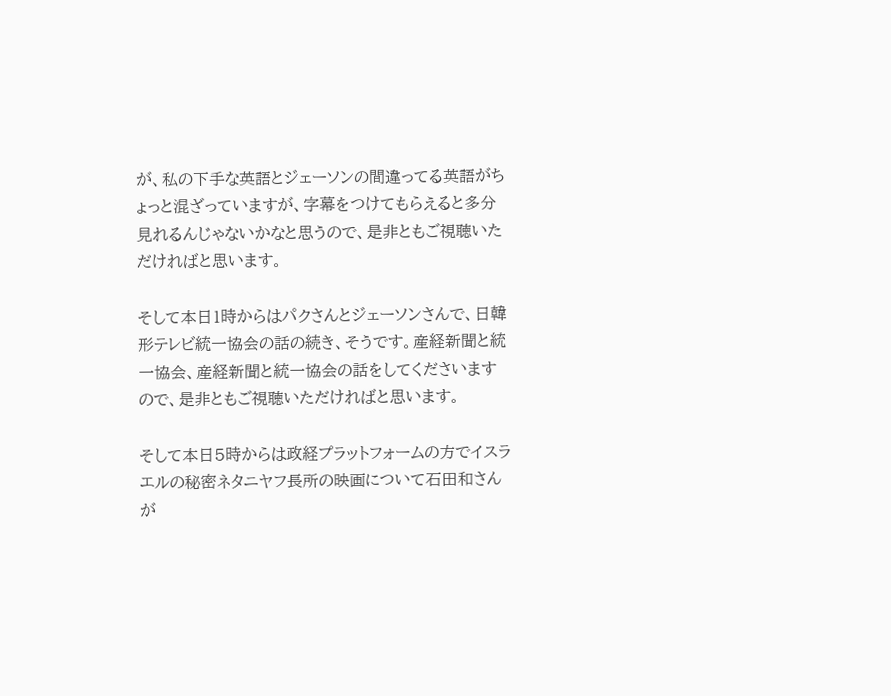が、私の下手な英語とジェーソンの間違ってる英語がちょっと混ざっていますが、字幕をつけてもらえると多分見れるんじゃないかなと思うので、是非ともご視聴いただければと思います。

そして本日1時からはパクさんとジェーソンさんで、日韓形テレビ統一協会の話の続き、そうです。産経新聞と統一協会、産経新聞と統一協会の話をしてくださいますので、是非ともご視聴いただければと思います。

そして本日5時からは政経プラットフォームの方でイスラエルの秘密ネタニヤフ長所の映画について石田和さんが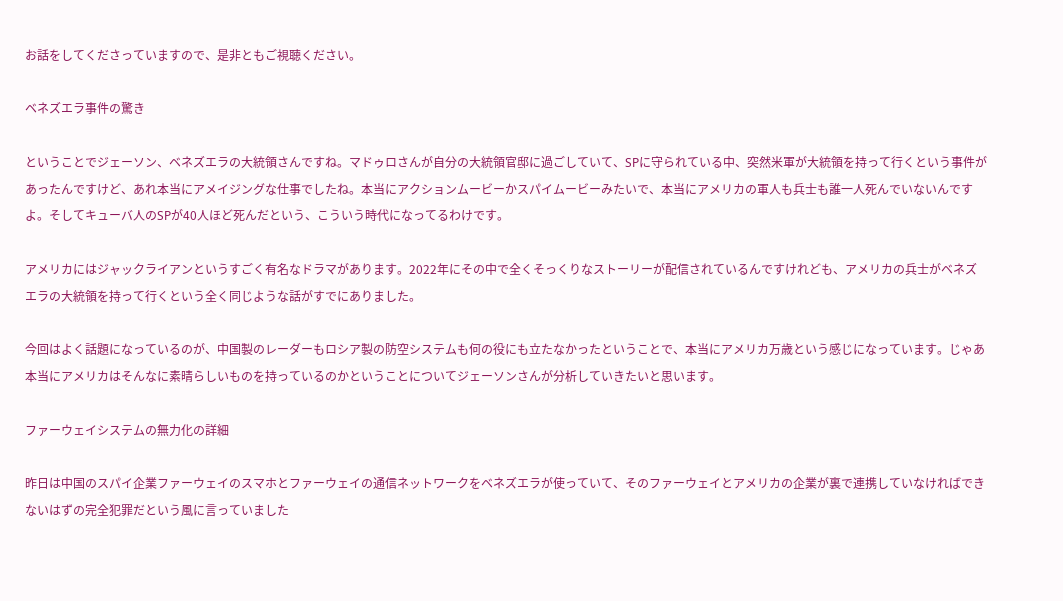お話をしてくださっていますので、是非ともご視聴ください。

ベネズエラ事件の驚き

ということでジェーソン、ベネズエラの大統領さんですね。マドゥロさんが自分の大統領官邸に過ごしていて、SPに守られている中、突然米軍が大統領を持って行くという事件があったんですけど、あれ本当にアメイジングな仕事でしたね。本当にアクションムービーかスパイムービーみたいで、本当にアメリカの軍人も兵士も誰一人死んでいないんですよ。そしてキューバ人のSPが40人ほど死んだという、こういう時代になってるわけです。

アメリカにはジャックライアンというすごく有名なドラマがあります。2022年にその中で全くそっくりなストーリーが配信されているんですけれども、アメリカの兵士がベネズエラの大統領を持って行くという全く同じような話がすでにありました。

今回はよく話題になっているのが、中国製のレーダーもロシア製の防空システムも何の役にも立たなかったということで、本当にアメリカ万歳という感じになっています。じゃあ本当にアメリカはそんなに素晴らしいものを持っているのかということについてジェーソンさんが分析していきたいと思います。

ファーウェイシステムの無力化の詳細

昨日は中国のスパイ企業ファーウェイのスマホとファーウェイの通信ネットワークをベネズエラが使っていて、そのファーウェイとアメリカの企業が裏で連携していなければできないはずの完全犯罪だという風に言っていました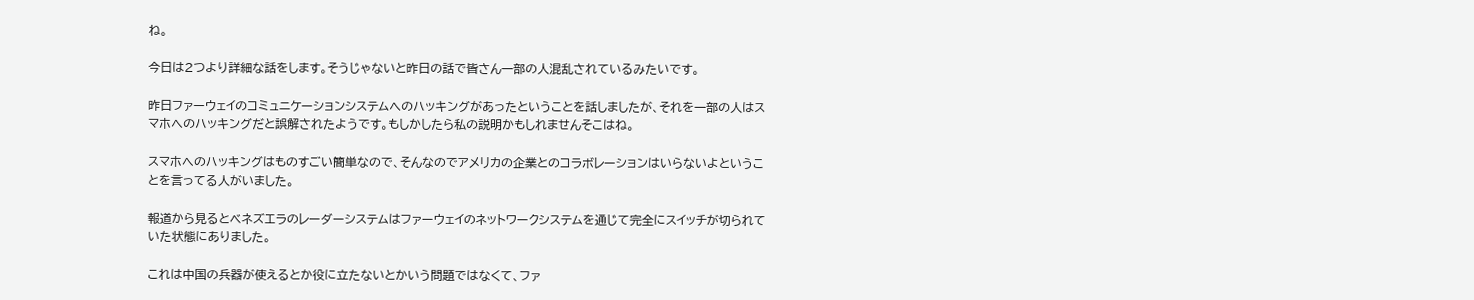ね。

今日は2つより詳細な話をします。そうじゃないと昨日の話で皆さん一部の人混乱されているみたいです。

昨日ファーウェイのコミュニケーションシステムへのハッキングがあったということを話しましたが、それを一部の人はスマホへのハッキングだと誤解されたようです。もしかしたら私の説明かもしれませんそこはね。

スマホへのハッキングはものすごい簡単なので、そんなのでアメリカの企業とのコラボレーションはいらないよということを言ってる人がいました。

報道から見るとベネズエラのレーダーシステムはファーウェイのネットワークシステムを通じて完全にスイッチが切られていた状態にありました。

これは中国の兵器が使えるとか役に立たないとかいう問題ではなくて、ファ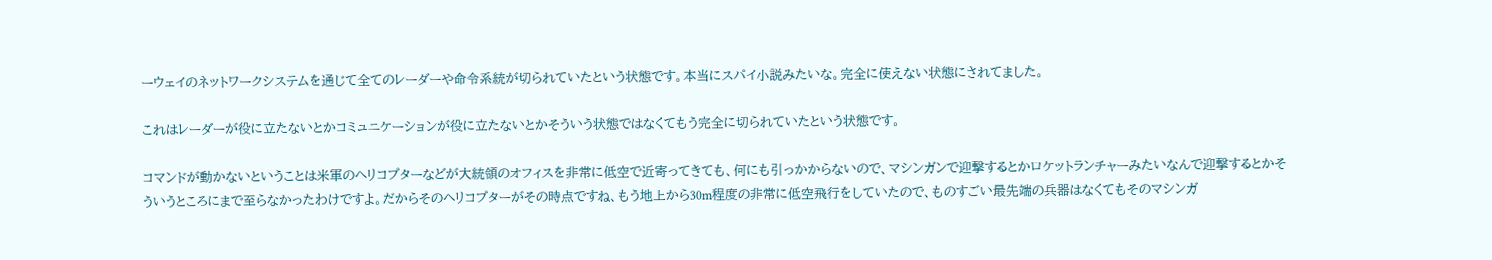ーウェイのネットワークシステムを通じて全てのレーダーや命令系統が切られていたという状態です。本当にスパイ小説みたいな。完全に使えない状態にされてました。

これはレーダーが役に立たないとかコミュニケーションが役に立たないとかそういう状態ではなくてもう完全に切られていたという状態です。

コマンドが動かないということは米軍のヘリコプターなどが大統領のオフィスを非常に低空で近寄ってきても、何にも引っかからないので、マシンガンで迎撃するとかロケットランチャーみたいなんで迎撃するとかそういうところにまで至らなかったわけですよ。だからそのヘリコプターがその時点ですね、もう地上から30m程度の非常に低空飛行をしていたので、ものすごい最先端の兵器はなくてもそのマシンガ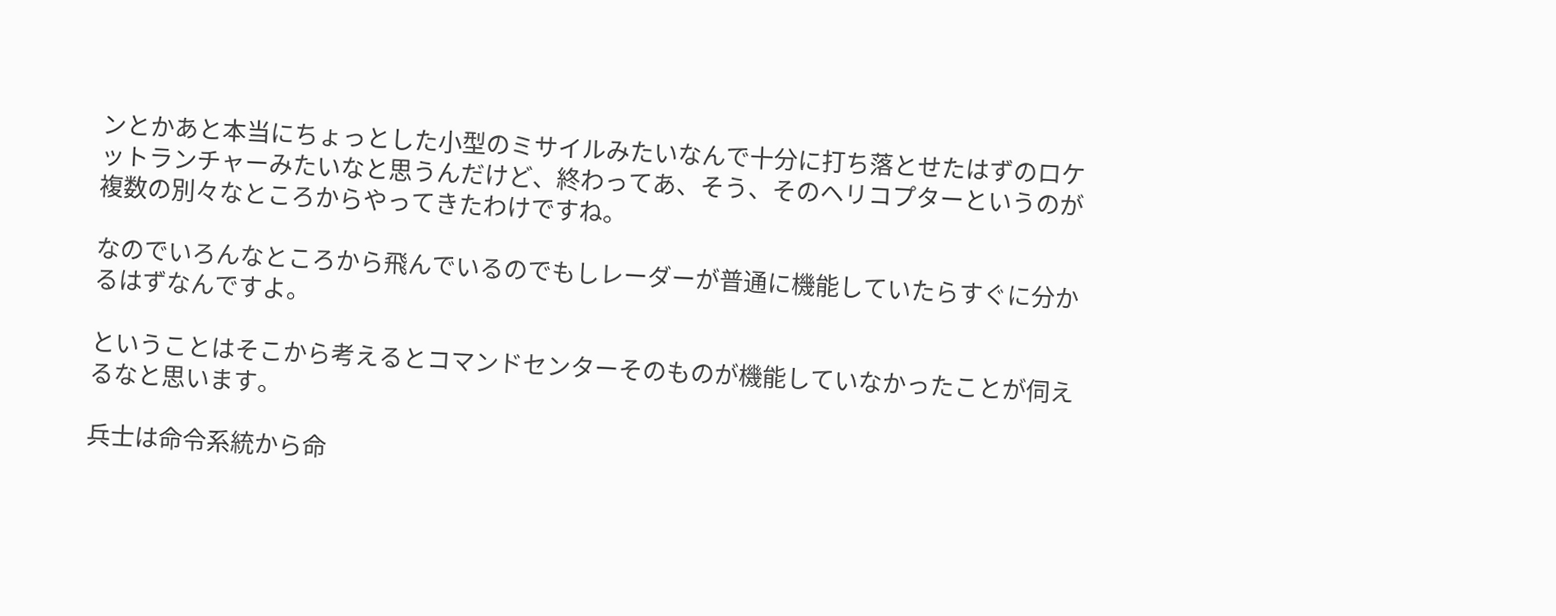ンとかあと本当にちょっとした小型のミサイルみたいなんで十分に打ち落とせたはずのロケットランチャーみたいなと思うんだけど、終わってあ、そう、そのヘリコプターというのが複数の別々なところからやってきたわけですね。

なのでいろんなところから飛んでいるのでもしレーダーが普通に機能していたらすぐに分かるはずなんですよ。

ということはそこから考えるとコマンドセンターそのものが機能していなかったことが伺えるなと思います。

兵士は命令系統から命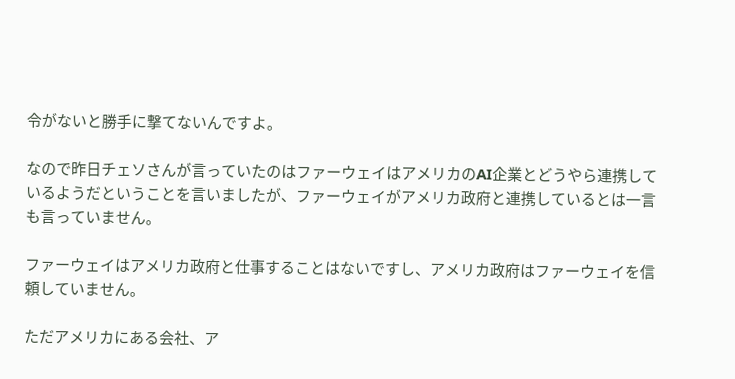令がないと勝手に撃てないんですよ。

なので昨日チェソさんが言っていたのはファーウェイはアメリカのAI企業とどうやら連携しているようだということを言いましたが、ファーウェイがアメリカ政府と連携しているとは一言も言っていません。

ファーウェイはアメリカ政府と仕事することはないですし、アメリカ政府はファーウェイを信頼していません。

ただアメリカにある会社、ア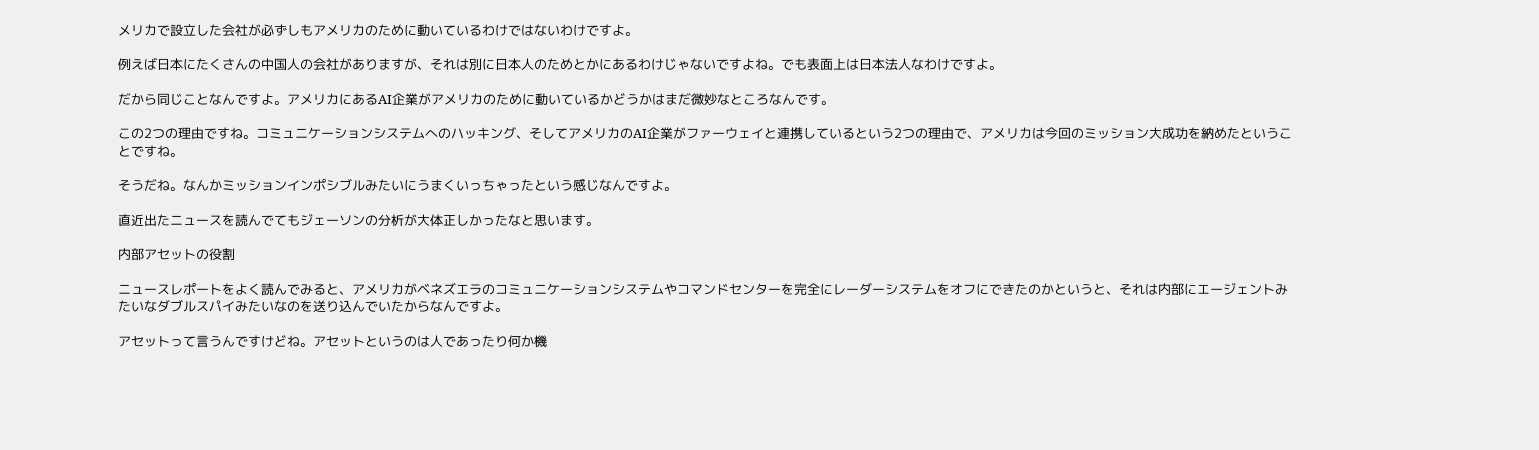メリカで設立した会社が必ずしもアメリカのために動いているわけではないわけですよ。

例えば日本にたくさんの中国人の会社がありますが、それは別に日本人のためとかにあるわけじゃないですよね。でも表面上は日本法人なわけですよ。

だから同じことなんですよ。アメリカにあるAI企業がアメリカのために動いているかどうかはまだ微妙なところなんです。

この2つの理由ですね。コミュニケーションシステムへのハッキング、そしてアメリカのAI企業がファーウェイと連携しているという2つの理由で、アメリカは今回のミッション大成功を納めたということですね。

そうだね。なんかミッションインポシブルみたいにうまくいっちゃったという感じなんですよ。

直近出たニュースを読んでてもジェーソンの分析が大体正しかったなと思います。

内部アセットの役割

ニュースレポートをよく読んでみると、アメリカがベネズエラのコミュニケーションシステムやコマンドセンターを完全にレーダーシステムをオフにできたのかというと、それは内部にエージェントみたいなダブルスパイみたいなのを送り込んでいたからなんですよ。

アセットって言うんですけどね。アセットというのは人であったり何か機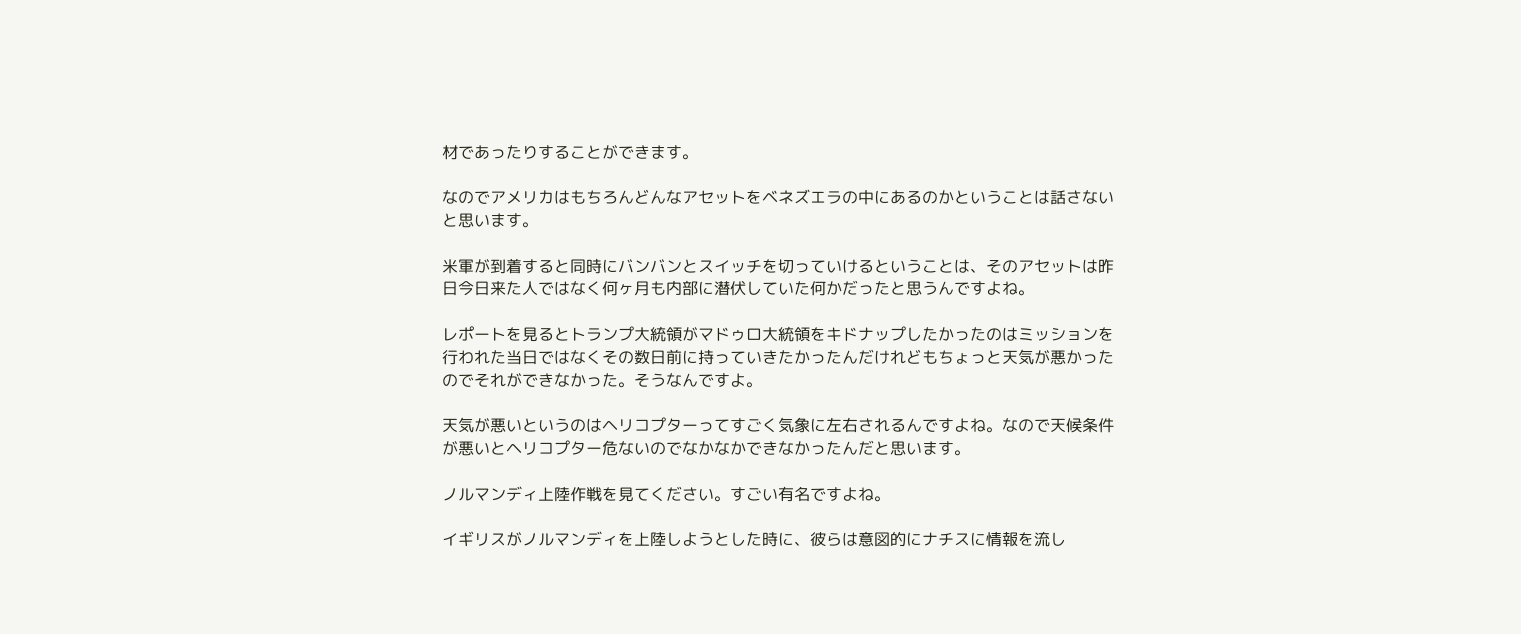材であったりすることができます。

なのでアメリカはもちろんどんなアセットをベネズエラの中にあるのかということは話さないと思います。

米軍が到着すると同時にバンバンとスイッチを切っていけるということは、そのアセットは昨日今日来た人ではなく何ヶ月も内部に潜伏していた何かだったと思うんですよね。

レポートを見るとトランプ大統領がマドゥロ大統領をキドナップしたかったのはミッションを行われた当日ではなくその数日前に持っていきたかったんだけれどもちょっと天気が悪かったのでそれができなかった。そうなんですよ。

天気が悪いというのはヘリコプターってすごく気象に左右されるんですよね。なので天候条件が悪いとヘリコプター危ないのでなかなかできなかったんだと思います。

ノルマンディ上陸作戦を見てください。すごい有名ですよね。

イギリスがノルマンディを上陸しようとした時に、彼らは意図的にナチスに情報を流し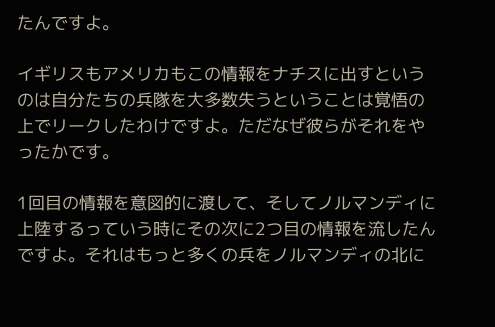たんですよ。

イギリスもアメリカもこの情報をナチスに出すというのは自分たちの兵隊を大多数失うということは覚悟の上でリークしたわけですよ。ただなぜ彼らがそれをやったかです。

1回目の情報を意図的に渡して、そしてノルマンディに上陸するっていう時にその次に2つ目の情報を流したんですよ。それはもっと多くの兵をノルマンディの北に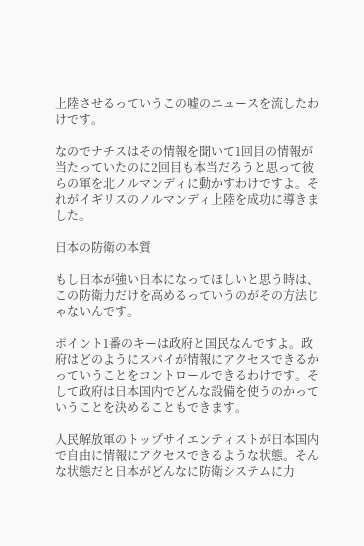上陸させるっていうこの嘘のニュースを流したわけです。

なのでナチスはその情報を聞いて1回目の情報が当たっていたのに2回目も本当だろうと思って彼らの軍を北ノルマンディに動かすわけですよ。それがイギリスのノルマンディ上陸を成功に導きました。

日本の防衛の本質

もし日本が強い日本になってほしいと思う時は、この防衛力だけを高めるっていうのがその方法じゃないんです。

ポイント1番のキーは政府と国民なんですよ。政府はどのようにスパイが情報にアクセスできるかっていうことをコントロールできるわけです。そして政府は日本国内でどんな設備を使うのかっていうことを決めることもできます。

人民解放軍のトップサイエンティストが日本国内で自由に情報にアクセスできるような状態。そんな状態だと日本がどんなに防衛システムに力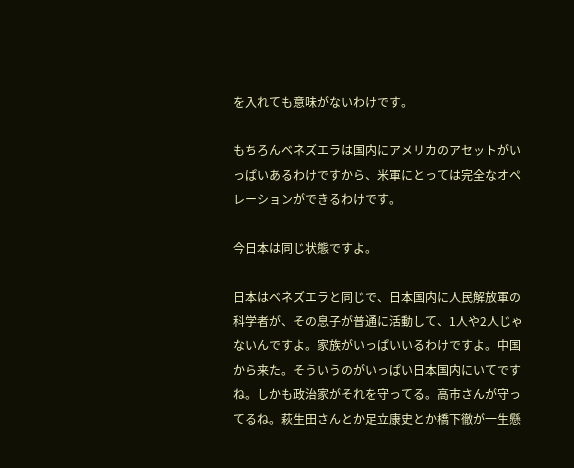を入れても意味がないわけです。

もちろんベネズエラは国内にアメリカのアセットがいっぱいあるわけですから、米軍にとっては完全なオペレーションができるわけです。

今日本は同じ状態ですよ。

日本はベネズエラと同じで、日本国内に人民解放軍の科学者が、その息子が普通に活動して、1人や2人じゃないんですよ。家族がいっぱいいるわけですよ。中国から来た。そういうのがいっぱい日本国内にいてですね。しかも政治家がそれを守ってる。高市さんが守ってるね。萩生田さんとか足立康史とか橋下徹が一生懸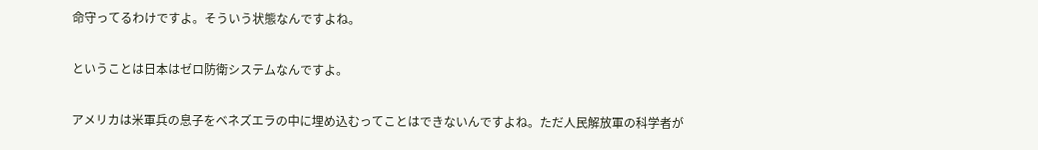命守ってるわけですよ。そういう状態なんですよね。

ということは日本はゼロ防衛システムなんですよ。

アメリカは米軍兵の息子をベネズエラの中に埋め込むってことはできないんですよね。ただ人民解放軍の科学者が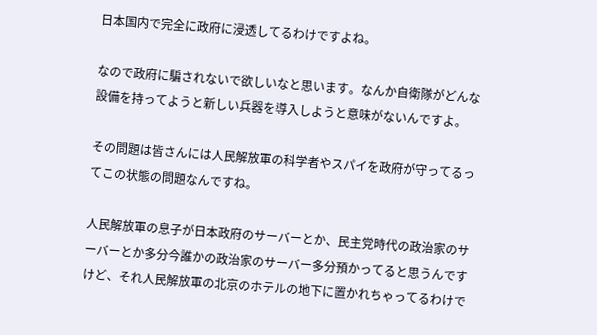日本国内で完全に政府に浸透してるわけですよね。

なので政府に騙されないで欲しいなと思います。なんか自衛隊がどんな設備を持ってようと新しい兵器を導入しようと意味がないんですよ。

その問題は皆さんには人民解放軍の科学者やスパイを政府が守ってるってこの状態の問題なんですね。

人民解放軍の息子が日本政府のサーバーとか、民主党時代の政治家のサーバーとか多分今誰かの政治家のサーバー多分預かってると思うんですけど、それ人民解放軍の北京のホテルの地下に置かれちゃってるわけで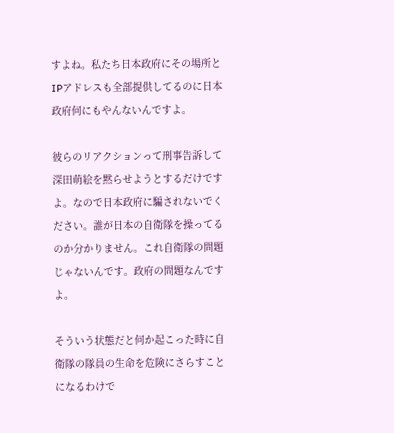すよね。私たち日本政府にその場所とIPアドレスも全部提供してるのに日本政府何にもやんないんですよ。

彼らのリアクションって刑事告訴して深田萌絵を黙らせようとするだけですよ。なので日本政府に騙されないでください。誰が日本の自衛隊を操ってるのか分かりません。これ自衛隊の問題じゃないんです。政府の問題なんですよ。

そういう状態だと何か起こった時に自衛隊の隊員の生命を危険にさらすことになるわけで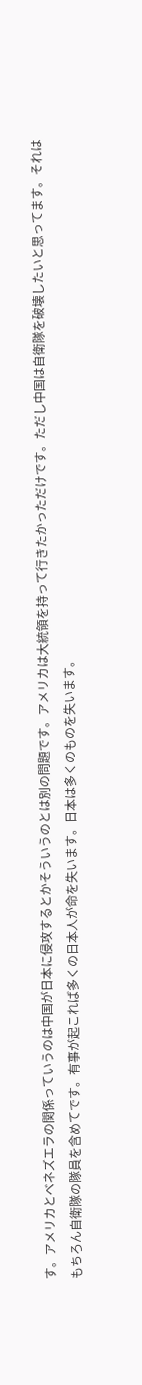す。アメリカとベネズエラの関係っていうのは中国が日本に侵攻するとかそういうのとは別の問題です。アメリカは大統領を持って行きたかっただけです。ただし中国は自衛隊を破壊したいと思ってます。それはもちろん自衛隊の隊員を含めてです。有事が起これば多くの日本人が命を失います。日本は多くのものを失います。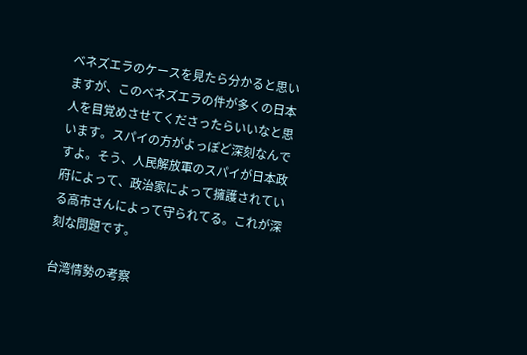ベネズエラのケースを見たら分かると思いますが、このベネズエラの件が多くの日本人を目覚めさせてくださったらいいなと思います。スパイの方がよっぽど深刻なんですよ。そう、人民解放軍のスパイが日本政府によって、政治家によって擁護されている高市さんによって守られてる。これが深刻な問題です。

台湾情勢の考察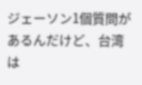ジェーソン1個質問があるんだけど、台湾は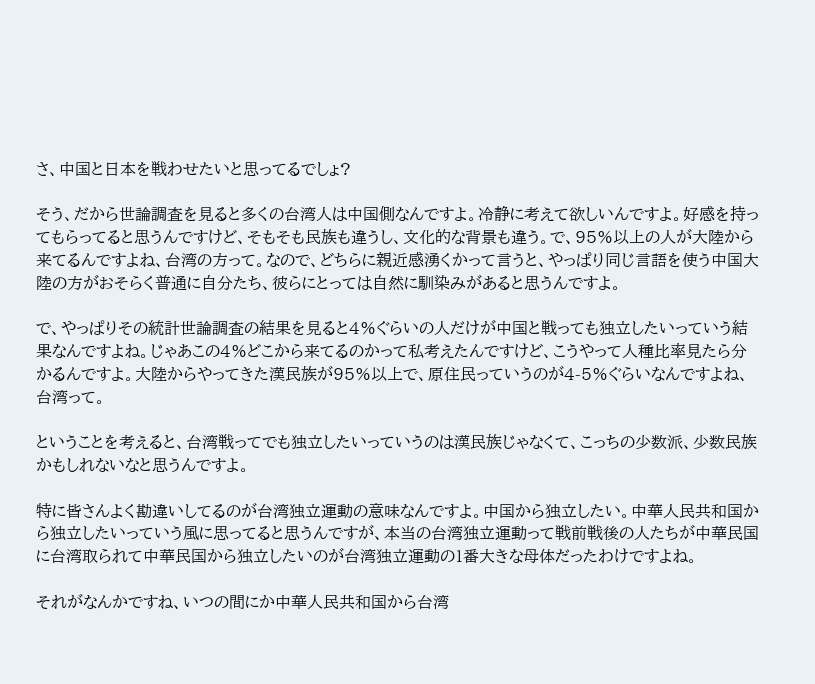さ、中国と日本を戦わせたいと思ってるでしょ?

そう、だから世論調査を見ると多くの台湾人は中国側なんですよ。冷静に考えて欲しいんですよ。好感を持ってもらってると思うんですけど、そもそも民族も違うし、文化的な背景も違う。で、95%以上の人が大陸から来てるんですよね、台湾の方って。なので、どちらに親近感湧くかって言うと、やっぱり同じ言語を使う中国大陸の方がおそらく普通に自分たち、彼らにとっては自然に馴染みがあると思うんですよ。

で、やっぱりその統計世論調査の結果を見ると4%ぐらいの人だけが中国と戦っても独立したいっていう結果なんですよね。じゃあこの4%どこから来てるのかって私考えたんですけど、こうやって人種比率見たら分かるんですよ。大陸からやってきた漢民族が95%以上で、原住民っていうのが4-5%ぐらいなんですよね、台湾って。

ということを考えると、台湾戦ってでも独立したいっていうのは漢民族じゃなくて、こっちの少数派、少数民族かもしれないなと思うんですよ。

特に皆さんよく勘違いしてるのが台湾独立運動の意味なんですよ。中国から独立したい。中華人民共和国から独立したいっていう風に思ってると思うんですが、本当の台湾独立運動って戦前戦後の人たちが中華民国に台湾取られて中華民国から独立したいのが台湾独立運動の1番大きな母体だったわけですよね。

それがなんかですね、いつの間にか中華人民共和国から台湾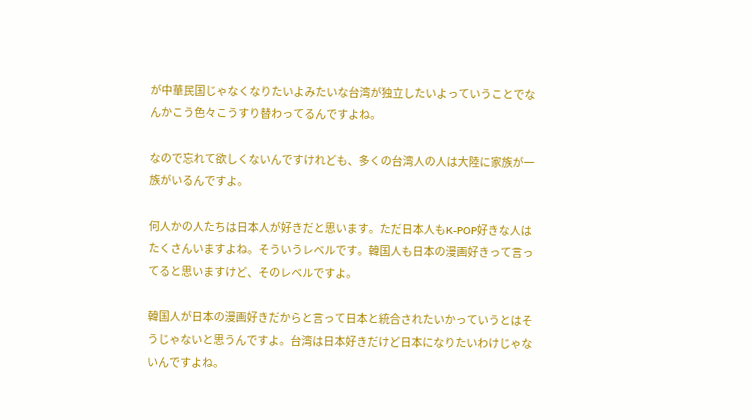が中華民国じゃなくなりたいよみたいな台湾が独立したいよっていうことでなんかこう色々こうすり替わってるんですよね。

なので忘れて欲しくないんですけれども、多くの台湾人の人は大陸に家族が一族がいるんですよ。

何人かの人たちは日本人が好きだと思います。ただ日本人もK-POP好きな人はたくさんいますよね。そういうレベルです。韓国人も日本の漫画好きって言ってると思いますけど、そのレベルですよ。

韓国人が日本の漫画好きだからと言って日本と統合されたいかっていうとはそうじゃないと思うんですよ。台湾は日本好きだけど日本になりたいわけじゃないんですよね。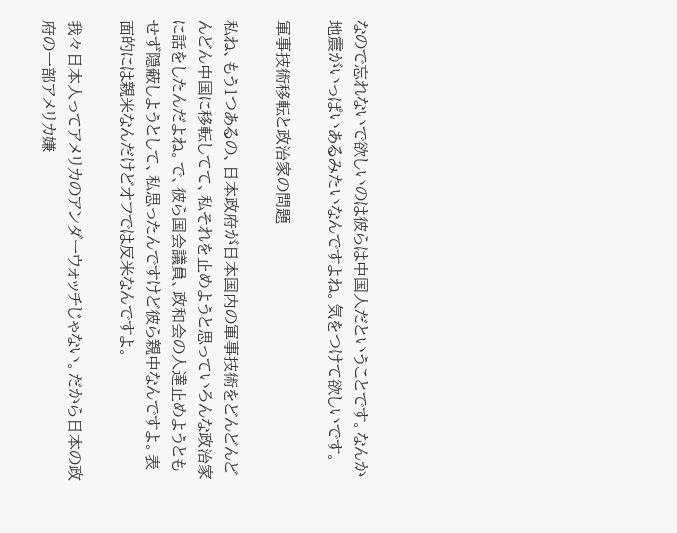なので忘れないで欲しいのは彼らは中国人だということです。なんか地震がいっぱいあるみたいなんですよね。気をつけて欲しいです。

軍事技術移転と政治家の問題

私ね、もう1つあるの、日本政府が日本国内の軍事技術をどんどんどんどん中国に移転してて、私それを止めようと思っていろんな政治家に話をしたんだよね。で、彼ら国会議員、政和会の人達止めようともせず隠蔽しようとして、私思ったんですけど彼ら親中なんですよ。表面的には親米なんだけどオフでは反米なんですよ。

我々日本人ってアメリカのアンダーウォッチじゃない。だから日本の政府の一部アメリカ嫌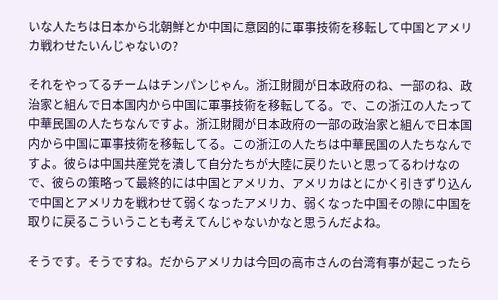いな人たちは日本から北朝鮮とか中国に意図的に軍事技術を移転して中国とアメリカ戦わせたいんじゃないの?

それをやってるチームはチンパンじゃん。浙江財閥が日本政府のね、一部のね、政治家と組んで日本国内から中国に軍事技術を移転してる。で、この浙江の人たって中華民国の人たちなんですよ。浙江財閥が日本政府の一部の政治家と組んで日本国内から中国に軍事技術を移転してる。この浙江の人たちは中華民国の人たちなんですよ。彼らは中国共産党を潰して自分たちが大陸に戻りたいと思ってるわけなので、彼らの策略って最終的には中国とアメリカ、アメリカはとにかく引きずり込んで中国とアメリカを戦わせて弱くなったアメリカ、弱くなった中国その隙に中国を取りに戻るこういうことも考えてんじゃないかなと思うんだよね。

そうです。そうですね。だからアメリカは今回の高市さんの台湾有事が起こったら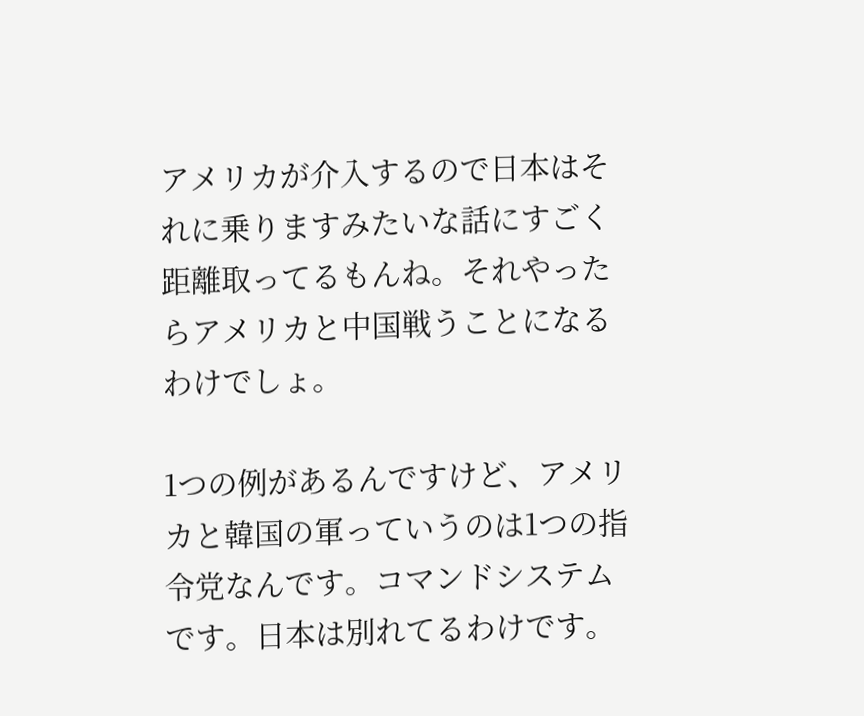アメリカが介入するので日本はそれに乗りますみたいな話にすごく距離取ってるもんね。それやったらアメリカと中国戦うことになるわけでしょ。

1つの例があるんですけど、アメリカと韓国の軍っていうのは1つの指令党なんです。コマンドシステムです。日本は別れてるわけです。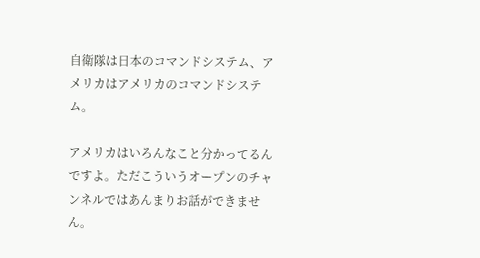自衛隊は日本のコマンドシステム、アメリカはアメリカのコマンドシステム。

アメリカはいろんなこと分かってるんですよ。ただこういうオープンのチャンネルではあんまりお話ができません。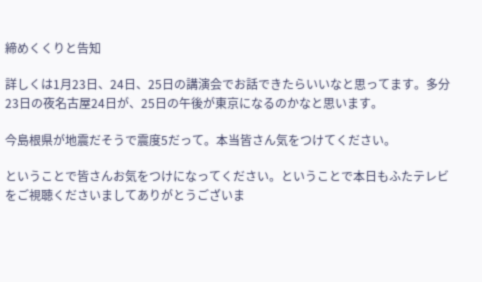締めくくりと告知

詳しくは1月23日、24日、25日の講演会でお話できたらいいなと思ってます。多分23日の夜名古屋24日が、25日の午後が東京になるのかなと思います。

今島根県が地震だそうで震度5だって。本当皆さん気をつけてください。

ということで皆さんお気をつけになってください。ということで本日もふたテレビをご視聴くださいましてありがとうございま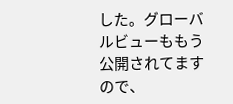した。グローバルビューももう公開されてますので、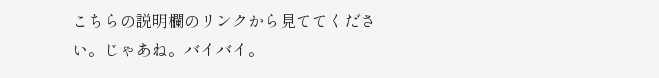こちらの説明欄のリンクから見ててください。じゃあね。バイバイ。